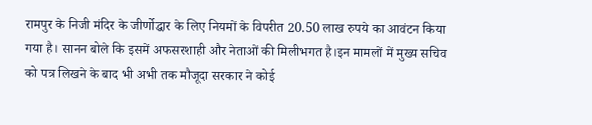रामपुर के निजी मंदिर के जीर्णोद्धार के लिए नियमों के विपरीत 20.50 लाख रुपये का आवंटन किया गया है। सानन बोले कि इसमें अफसरशाही और नेताओं की मिलीभगत है।इन मामलों में मुख्य सचिव को पत्र लिखने के बाद भी अभी तक मौजूदा सरकार ने कोई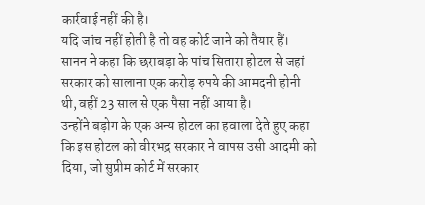कार्रवाई नहीं की है।
यदि जांच नहीं होती है तो वह कोर्ट जाने को तैयार हैं। सानन ने कहा कि छराबड़ा के पांच सितारा होटल से जहां सरकार को सालाना एक करोड़ रुपये की आमदनी होनी थी, वहीं 23 साल से एक पैसा नहीं आया है।
उन्होंने बड़ोग के एक अन्य होटल का हवाला देते हुए कहा कि इस होटल को वीरभद्र सरकार ने वापस उसी आदमी को दिया, जो सुप्रीम कोर्ट में सरकार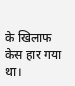के खिलाफ केस हार गया था।